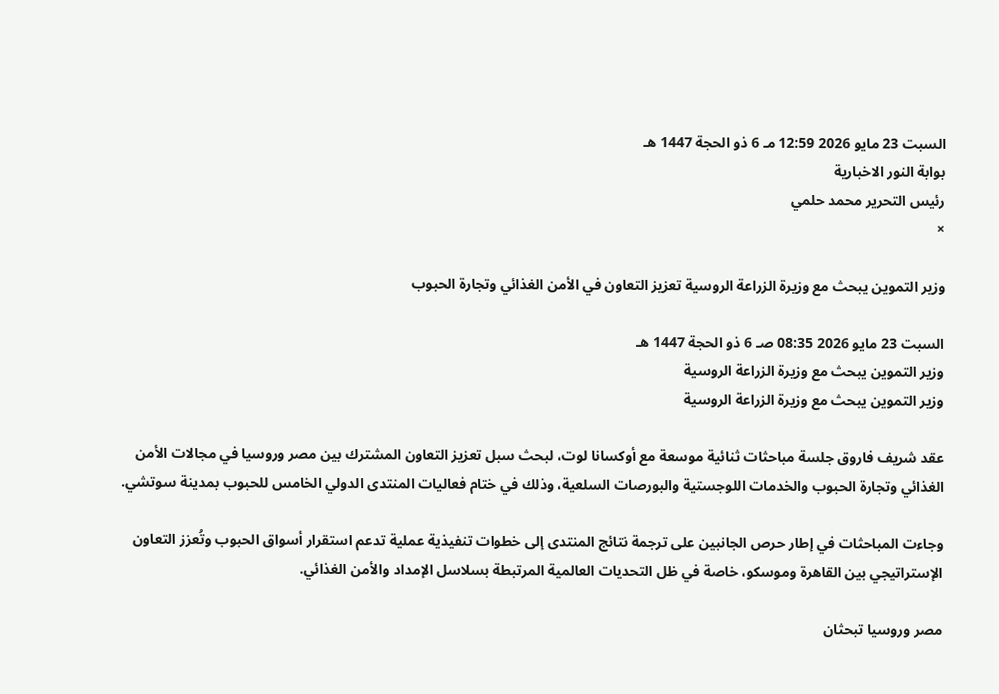السبت 23 مايو 2026 12:59 مـ 6 ذو الحجة 1447 هـ
بوابة النور الاخبارية
رئيس التحرير محمد حلمي
×

وزير التموين يبحث مع وزيرة الزراعة الروسية تعزيز التعاون في الأمن الغذائي وتجارة الحبوب

السبت 23 مايو 2026 08:35 صـ 6 ذو الحجة 1447 هـ
وزير التموين يبحث مع وزيرة الزراعة الروسية
وزير التموين يبحث مع وزيرة الزراعة الروسية

عقد شريف فاروق جلسة مباحثات ثنائية موسعة مع أوكسانا لوت، لبحث سبل تعزيز التعاون المشترك بين مصر وروسيا في مجالات الأمن الغذائي وتجارة الحبوب والخدمات اللوجستية والبورصات السلعية، وذلك في ختام فعاليات المنتدى الدولي الخامس للحبوب بمدينة سوتشي.

وجاءت المباحثات في إطار حرص الجانبين على ترجمة نتائج المنتدى إلى خطوات تنفيذية عملية تدعم استقرار أسواق الحبوب وتُعزز التعاون الإستراتيجي بين القاهرة وموسكو، خاصة في ظل التحديات العالمية المرتبطة بسلاسل الإمداد والأمن الغذائي.

مصر وروسيا تبحثان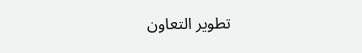تطوير التعاون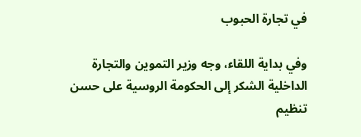في تجارة الحبوب

وفي بداية اللقاء، وجه وزير التموين والتجارة الداخلية الشكر إلى الحكومة الروسية على حسن تنظيم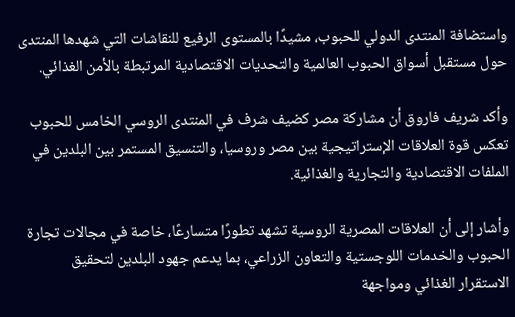واستضافة المنتدى الدولي للحبوب، مشيدًا بالمستوى الرفيع للنقاشات التي شهدها المنتدى حول مستقبل أسواق الحبوب العالمية والتحديات الاقتصادية المرتبطة بالأمن الغذائي.

وأكد شريف فاروق أن مشاركة مصر كضيف شرف في المنتدى الروسي الخامس للحبوب تعكس قوة العلاقات الإستراتيجية بين مصر وروسيا، والتنسيق المستمر بين البلدين في الملفات الاقتصادية والتجارية والغذائية.

وأشار إلى أن العلاقات المصرية الروسية تشهد تطورًا متسارعًا، خاصة في مجالات تجارة الحبوب والخدمات اللوجستية والتعاون الزراعي، بما يدعم جهود البلدين لتحقيق الاستقرار الغذائي ومواجهة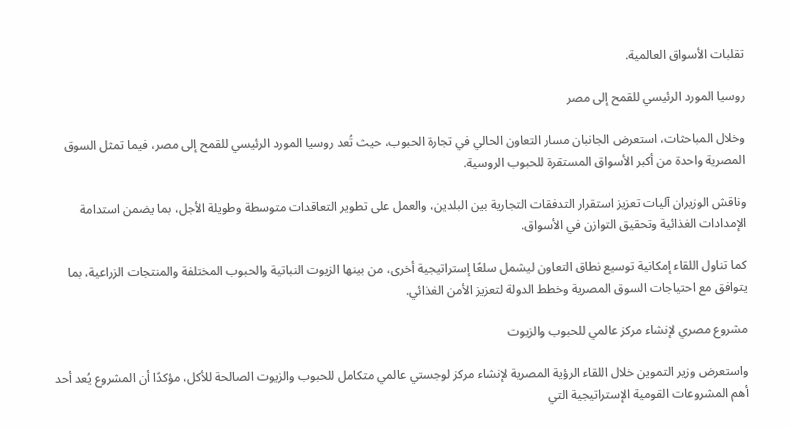تقلبات الأسواق العالمية.

روسيا المورد الرئيسي للقمح إلى مصر

وخلال المباحثات، استعرض الجانبان مسار التعاون الحالي في تجارة الحبوب، حيث تُعد روسيا المورد الرئيسي للقمح إلى مصر، فيما تمثل السوق المصرية واحدة من أكبر الأسواق المستقرة للحبوب الروسية.

وناقش الوزيران آليات تعزيز استقرار التدفقات التجارية بين البلدين، والعمل على تطوير التعاقدات متوسطة وطويلة الأجل، بما يضمن استدامة الإمدادات الغذائية وتحقيق التوازن في الأسواق.

كما تناول اللقاء إمكانية توسيع نطاق التعاون ليشمل سلعًا إستراتيجية أخرى، من بينها الزيوت النباتية والحبوب المختلفة والمنتجات الزراعية، بما يتوافق مع احتياجات السوق المصرية وخطط الدولة لتعزيز الأمن الغذائي.

مشروع مصري لإنشاء مركز عالمي للحبوب والزيوت

واستعرض وزير التموين خلال اللقاء الرؤية المصرية لإنشاء مركز لوجستي عالمي متكامل للحبوب والزيوت الصالحة للأكل، مؤكدًا أن المشروع يُعد أحد أهم المشروعات القومية الإستراتيجية التي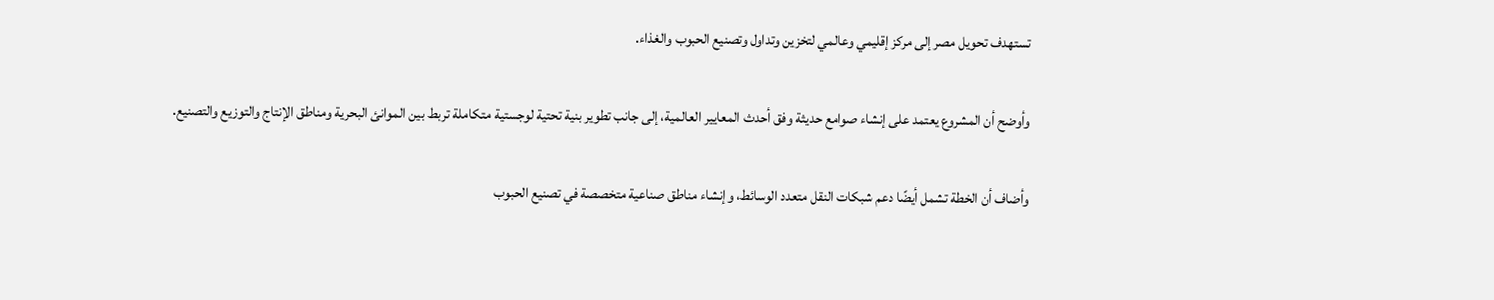تستهدف تحويل مصر إلى مركز إقليمي وعالمي لتخزين وتداول وتصنيع الحبوب والغذاء.

وأوضح أن المشروع يعتمد على إنشاء صوامع حديثة وفق أحدث المعايير العالمية، إلى جانب تطوير بنية تحتية لوجستية متكاملة تربط بين الموانئ البحرية ومناطق الإنتاج والتوزيع والتصنيع.

وأضاف أن الخطة تشمل أيضًا دعم شبكات النقل متعدد الوسائط، وإنشاء مناطق صناعية متخصصة في تصنيع الحبوب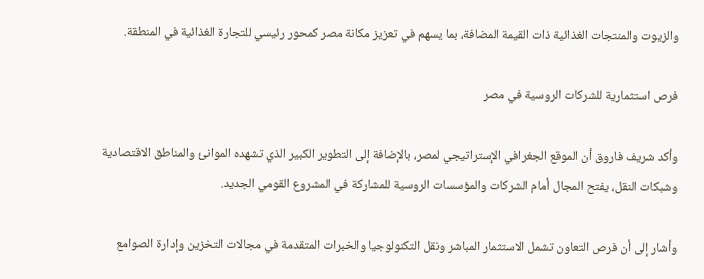والزيوت والمنتجات الغذائية ذات القيمة المضافة، بما يسهم في تعزيز مكانة مصر كمحور رئيسي للتجارة الغذائية في المنطقة.

فرص استثمارية للشركات الروسية في مصر

وأكد شريف فاروق أن الموقع الجغرافي الإستراتيجي لمصر، بالإضافة إلى التطوير الكبير الذي تشهده الموانئ والمناطق الاقتصادية وشبكات النقل، يفتح المجال أمام الشركات والمؤسسات الروسية للمشاركة في المشروع القومي الجديد.

وأشار إلى أن فرص التعاون تشمل الاستثمار المباشر ونقل التكنولوجيا والخبرات المتقدمة في مجالات التخزين وإدارة الصوامع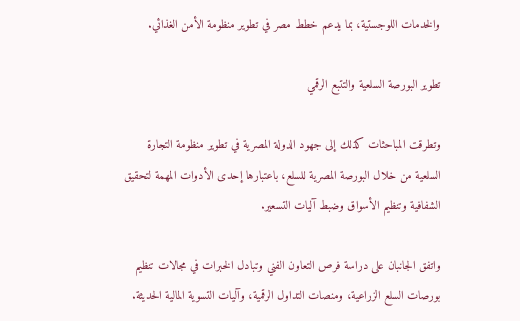والخدمات اللوجستية، بما يدعم خطط مصر في تطوير منظومة الأمن الغذائي.

تطوير البورصة السلعية والتتبع الرقمي

وتطرقت المباحثات كذلك إلى جهود الدولة المصرية في تطوير منظومة التجارة السلعية من خلال البورصة المصرية للسلع، باعتبارها إحدى الأدوات المهمة لتحقيق الشفافية وتنظيم الأسواق وضبط آليات التسعير.

واتفق الجانبان على دراسة فرص التعاون الفني وتبادل الخبرات في مجالات تنظيم بورصات السلع الزراعية، ومنصات التداول الرقمية، وآليات التسوية المالية الحديثة.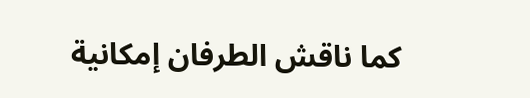كما ناقش الطرفان إمكانية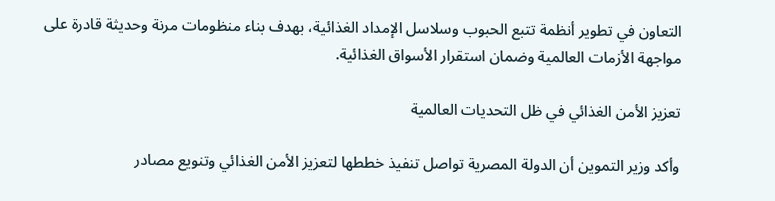التعاون في تطوير أنظمة تتبع الحبوب وسلاسل الإمداد الغذائية، بهدف بناء منظومات مرنة وحديثة قادرة على مواجهة الأزمات العالمية وضمان استقرار الأسواق الغذائية.

تعزيز الأمن الغذائي في ظل التحديات العالمية

وأكد وزير التموين أن الدولة المصرية تواصل تنفيذ خططها لتعزيز الأمن الغذائي وتنويع مصادر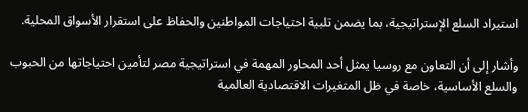استيراد السلع الإستراتيجية، بما يضمن تلبية احتياجات المواطنين والحفاظ على استقرار الأسواق المحلية.

وأشار إلى أن التعاون مع روسيا يمثل أحد المحاور المهمة في استراتيجية مصر لتأمين احتياجاتها من الحبوب والسلع الأساسية، خاصة في ظل المتغيرات الاقتصادية العالمية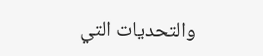والتحديات التي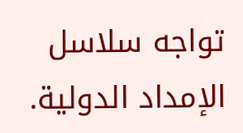تواجه سلاسل الإمداد الدولية.